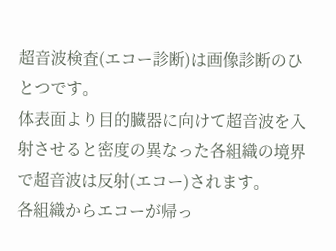超音波検査(エコー診断)は画像診断のひとつです。
体表面より目的臓器に向けて超音波を入射させると密度の異なった各組織の境界で超音波は反射(エコー)されます。
各組織からエコーが帰っ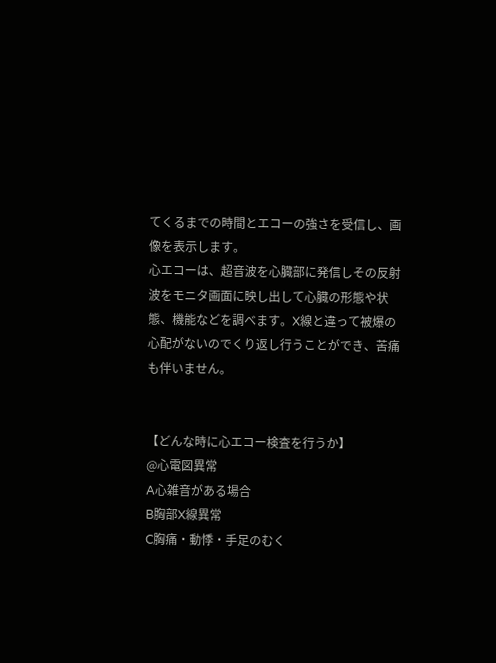てくるまでの時間とエコーの強さを受信し、画像を表示します。
心エコーは、超音波を心臓部に発信しその反射波をモニタ画面に映し出して心臓の形態や状態、機能などを調べます。X線と違って被爆の心配がないのでくり返し行うことができ、苦痛も伴いません。


【どんな時に心エコー検査を行うか】
@心電図異常
A心雑音がある場合
B胸部X線異常
C胸痛・動悸・手足のむく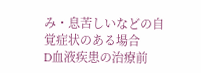み・息苦しいなどの自覚症状のある場合
D血液疾患の治療前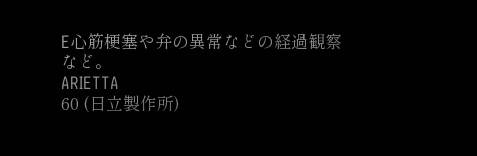E心筋梗塞や弁の異常などの経過観察
など。
ARIETTA
60 (日立製作所)